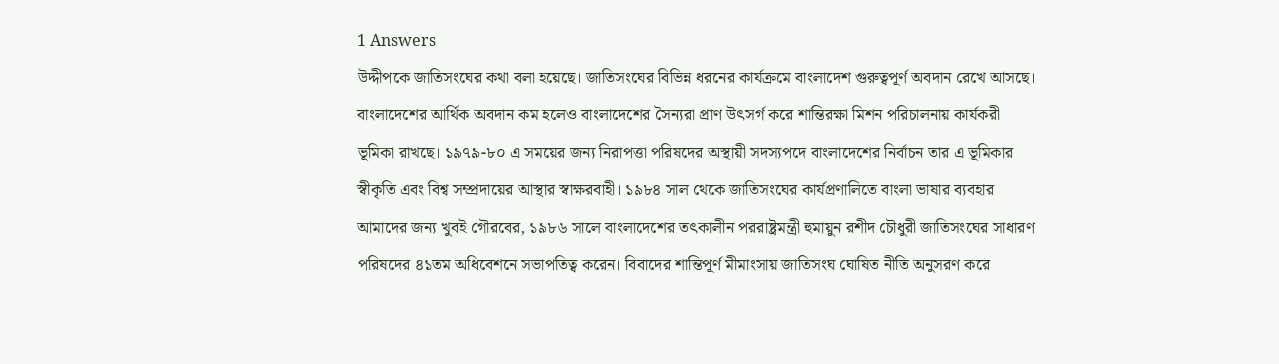1 Answers
উদ্দীপকে জাতিসংঘের কথা বলা হয়েছে। জাতিসংঘের বিভিন্ন ধরনের কার্যক্রমে বাংলাদেশ গুরুত্বপূর্ণ অবদান রেখে আসছে। বাংলাদেশের আর্থিক অবদান কম হলেও বাংলাদেশের সৈন্যরা প্রাণ উৎসর্গ করে শান্তিরক্ষা মিশন পরিচালনায় কার্যকরী ভূমিকা রাখছে। ১৯৭৯-৮০ এ সময়ের জন্য নিরাপত্তা পরিষদের অস্থায়ী সদস্যপদে বাংলাদেশের নির্বাচন তার এ ভূমিকার স্বীকৃতি এবং বিশ্ব সম্প্রদায়ের আস্থার স্বাক্ষরবাহী। ১৯৮৪ সাল থেকে জাতিসংঘের কার্যপ্রণালিতে বাংলা ভাষার ব্যবহার আমাদের জন্য খুবই গৌরবের, ১৯৮৬ সালে বাংলাদেশের তৎকালীন পররাষ্ট্রমন্ত্রী হুমায়ুন রশীদ চৌধুরী জাতিসংঘের সাধারণ পরিষদের ৪১তম অধিবেশনে সভাপতিত্ব করেন। বিবাদের শান্তিপূর্ণ মীমাংসায় জাতিসংঘ ঘোষিত নীতি অনুসরণ করে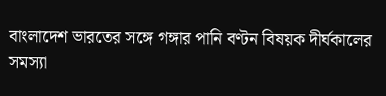বাংলাদেশ ভারতের সঙ্গে গঙ্গার পানি বণ্টন বিষয়ক দীর্ঘকালের সমস্যা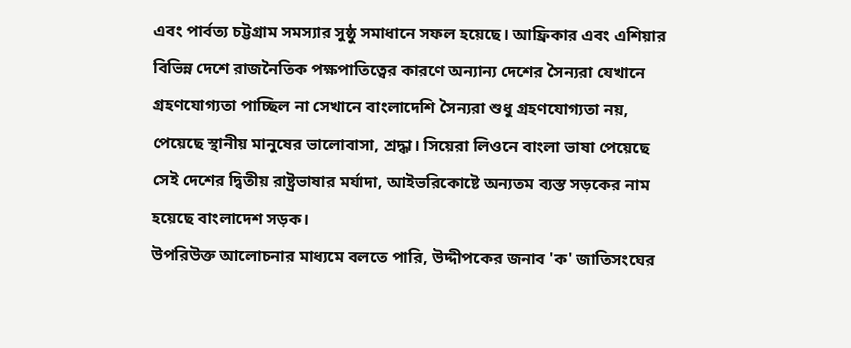এবং পার্বত্য চট্টগ্রাম সমস্যার সুষ্ঠু সমাধানে সফল হয়েছে। আফ্রিকার এবং এশিয়ার বিভিন্ন দেশে রাজনৈতিক পক্ষপাতিত্বের কারণে অন্যান্য দেশের সৈন্যরা যেখানে গ্রহণযোগ্যতা পাচ্ছিল না সেখানে বাংলাদেশি সৈন্যরা শুধু গ্রহণযোগ্যতা নয়, পেয়েছে স্থানীয় মানুষের ভালোবাসা, শ্রদ্ধা। সিয়েরা লিওনে বাংলা ভাষা পেয়েছে সেই দেশের দ্বিতীয় রাষ্ট্রভাষার মর্যাদা, আইভরিকোষ্টে অন্যতম ব্যস্ত সড়কের নাম হয়েছে বাংলাদেশ সড়ক।
উপরিউক্ত আলোচনার মাধ্যমে বলতে পারি, উদ্দীপকের জনাব 'ক' জাতিসংঘের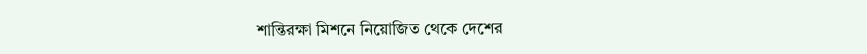শান্তিরক্ষা মিশনে নিয়োজিত থেকে দেশের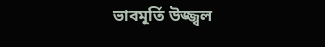ভাবমূর্তি উজ্জ্বল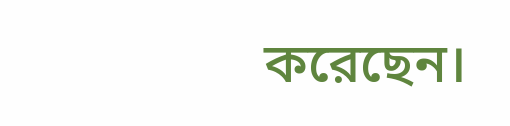করেছেন।